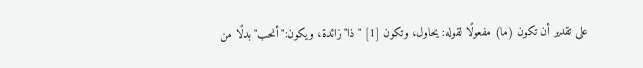على تقدير أن تكون (ما) مفعولًا لقوله: يحاول، وتكون [1] "ذا"زائدة، ويكون:"أنحب"بدلًا من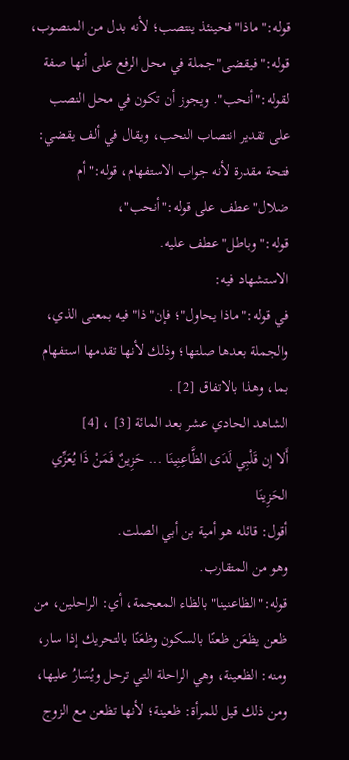قوله:"ماذا"فحينئذ ينتصب؛ لأنه بدل من المنصوب، قوله:"فيقضى"جملة في محل الرفع على أنها صفة لقوله:"أنحب". ويجوز أن تكون في محل النصب على تقدير انتصاب النحب، ويقال في ألف يقضي: فتحة مقدرة لأنه جواب الاستفهام، قوله:"أم ضلال"عطف على قوله:"أنحب"، قوله:"وباطل"عطف عليه.
الاستشهاد فيه:
في قوله:"ماذا يحاول"؛ فإن"ذا"فيه بمعنى الذي، والجملة بعدها صلتها؛ وذلك لأنها تقدمها استفهام بما، وهذا بالاتفاق [2] .
الشاهد الحادي عشر بعد المائة [3] ، [4]
أَلا إن قَلْبِي لَدَى الظَّاعِنِينَا ... حَزِينٌ فَمَنْ ذَا يُعَزِّي الحَزِينَا
أقول: قائله هو أمية بن أبي الصلت.
وهو من المتقارب.
قوله:"الظاعنينا"بالظاء المعجمة، أي: الراحلين، من ظعن يظعَن ظعنًا بالسكون وظعَنًا بالتحريك إذا سار، ومنه: الظعينة، وهي الراحلة التي ترحل ويُسَارُ عليها، ومن ذلك قيل للمرأة: ظعينة؛ لأنها تظعن مع الزوج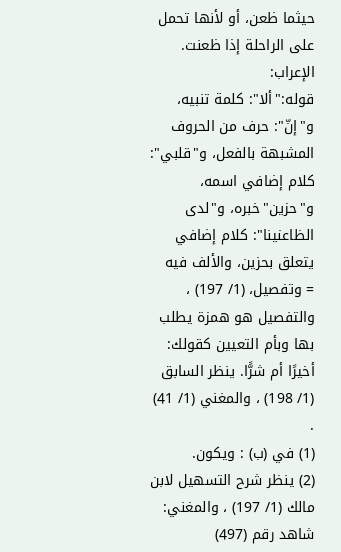حيثما ظعن، أو لأنها تحمل على الراحلة إذا ظعنت.
الإعراب:
قوله:"ألا": كلمة تنبيه، و"إنّ": حرف من الحروف المشبهة بالفعل، و"قلبي": كلام إضافي اسمه، و"حزين"خبره، و"لدى الظاعنينا": كلام إضافي يتعلق بحزين، والألف فيه
= وتفصيل، (1/ 197) ، والتفصيل هو همزة يطلب بها وبأم التعيين كقولك: أخيرًا أم شرًّا. ينظر السابق (1/ 198) ، والمغني (1/ 41) .
(1) في (ب) : ويكون.
(2) ينظر شرح التسهيل لابن مالك (1/ 197) ، والمغني: شاهد رقم (497)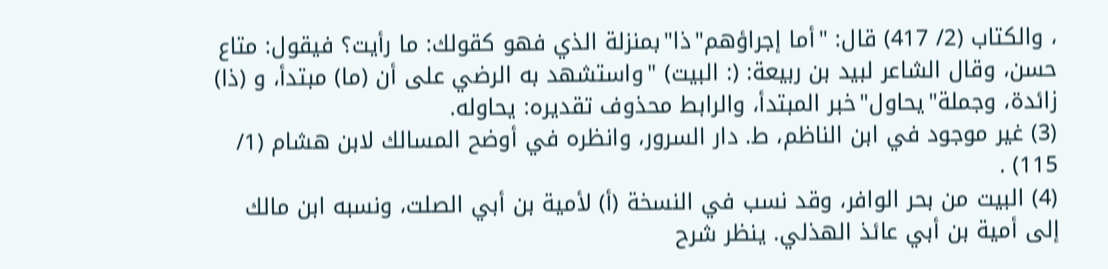، والكتاب (2/ 417) قال: "أما إجراؤهم"ذا"بمنزلة الذي فهو كقولك: ما رأيت؟ فيقول: متاع حسن، وقال الشاعر لبيد بن ربيعة: (: البيت) "واستشهد به الرضي على أن (ما) مبتدأ، و (ذا) زائدة، وجملة"يحاول"خبر المبتدأ، والرابط محذوف تقديره: يحاوله.
(3) غير موجود في ابن الناظم، ط. دار السرور، وانظره في أوضح المسالك لابن هشام (1/ 115) .
(4) البيت من بحر الوافر، وقد نسب في النسخة (أ) لأمية بن أبي الصلت، ونسبه ابن مالك إلى أمية بن أبي عائذ الهذلي. ينظر شرح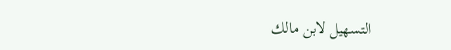التسهيل لابن مالك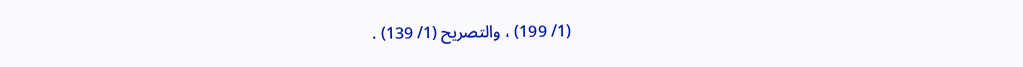(1/ 199) ، والتصريح (1/ 139) .